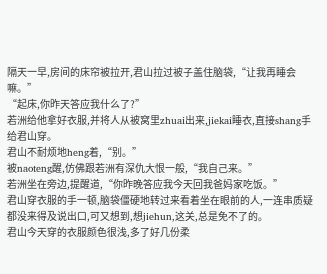隔天一早,房间的床帘被拉开,君山拉过被子盖住脑袋,“让我再睡会嘛。”
“起床,你昨天答应我什么了?”
若洲给他拿好衣服,并将人从被窝里zhuai出来,jiekai睡衣,直接shang手给君山穿。
君山不耐烦地heng着,“别。”
被naoteng醒,仿佛跟若洲有深仇大恨一般,“我自己来。”
若洲坐在旁边,提醒道,“你昨晚答应我今天回我爸妈家吃饭。”
君山穿衣服的手一顿,脑袋僵硬地转过来看着坐在眼前的人,一连串质疑都没来得及说出口,可又想到,想jiehun,这关,总是免不了的。
君山今天穿的衣服颜色很浅,多了好几份柔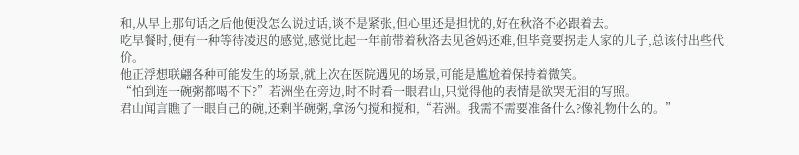和,从早上那句话之后他便没怎么说过话,谈不是紧张,但心里还是担忧的,好在秋洛不必跟着去。
吃早餐时,便有一种等待凌迟的感觉,感觉比起一年前带着秋洛去见爸妈还难,但毕竟要拐走人家的儿子,总该付出些代价。
他正浮想联翩各种可能发生的场景,就上次在医院遇见的场景,可能是尴尬着保持着微笑。
“怕到连一碗粥都喝不下?”若洲坐在旁边,时不时看一眼君山,只觉得他的表情是欲哭无泪的写照。
君山闻言瞧了一眼自己的碗,还剩半碗粥,拿汤勺搅和搅和,“若洲。我需不需要准备什么?像礼物什么的。”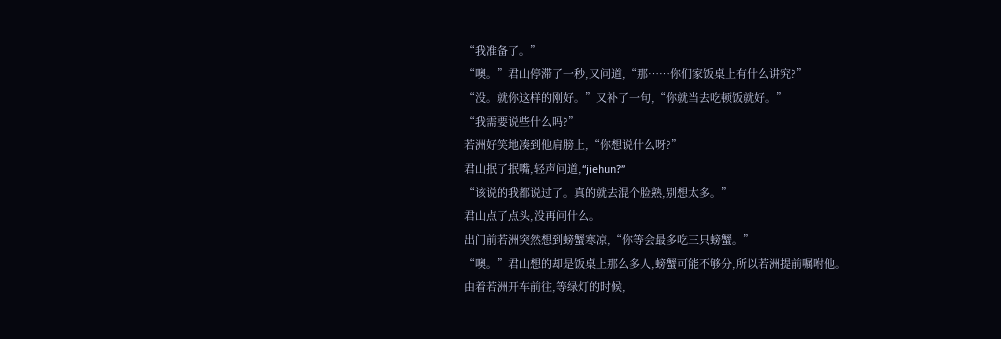“我准备了。”
“噢。”君山停滞了一秒,又问道,“那……你们家饭桌上有什么讲究?”
“没。就你这样的刚好。”又补了一句,“你就当去吃顿饭就好。”
“我需要说些什么吗?”
若洲好笑地凑到他肩膀上,“你想说什么呀?”
君山抿了抿嘴,轻声问道,“jiehun?”
“该说的我都说过了。真的就去混个脸熟,别想太多。”
君山点了点头,没再问什么。
出门前若洲突然想到螃蟹寒凉,“你等会最多吃三只螃蟹。”
“噢。”君山想的却是饭桌上那么多人,螃蟹可能不够分,所以若洲提前嘱咐他。
由着若洲开车前往,等绿灯的时候,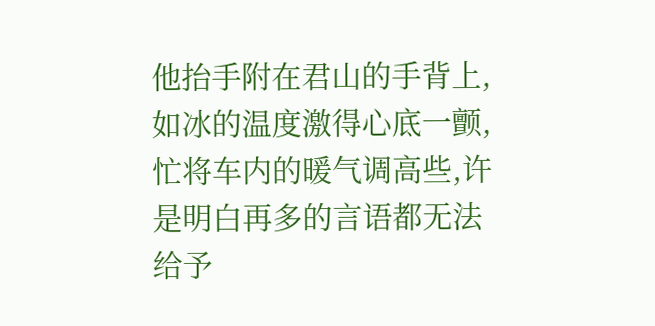他抬手附在君山的手背上,如冰的温度激得心底一颤,忙将车内的暖气调高些,许是明白再多的言语都无法给予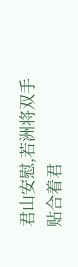君山安慰,若洲将双手贴合着君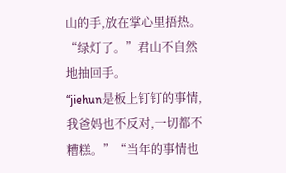山的手,放在掌心里捂热。
“绿灯了。”君山不自然地抽回手。
“jiehun是板上钉钉的事情,我爸妈也不反对,一切都不糟糕。”“当年的事情也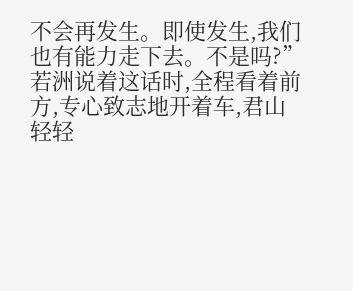不会再发生。即使发生,我们也有能力走下去。不是吗?”
若洲说着这话时,全程看着前方,专心致志地开着车,君山轻轻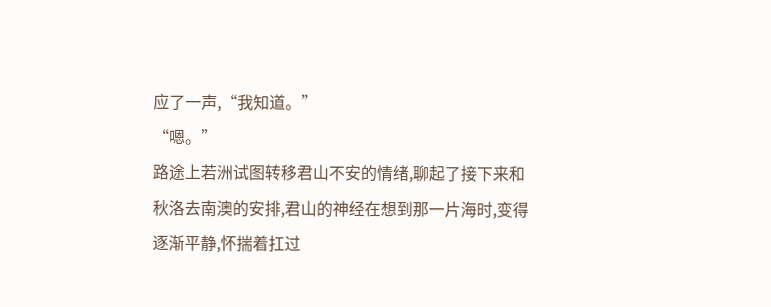应了一声,“我知道。”
“嗯。”
路途上若洲试图转移君山不安的情绪,聊起了接下来和秋洛去南澳的安排,君山的神经在想到那一片海时,变得逐渐平静,怀揣着扛过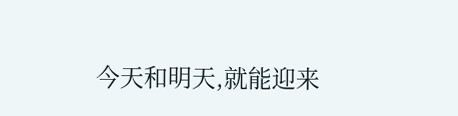今天和明天,就能迎来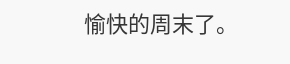愉快的周末了。